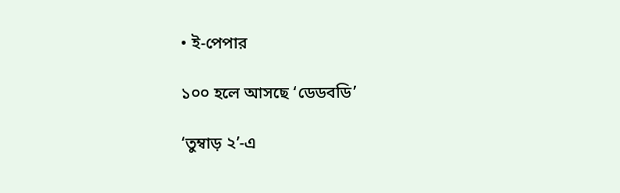• ই-পেপার

১০০ হলে আসছে ‘ডেডবডি’

‘তুম্বাড় ২’-এ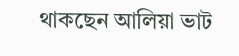থাকছেন আলিয়া ভাট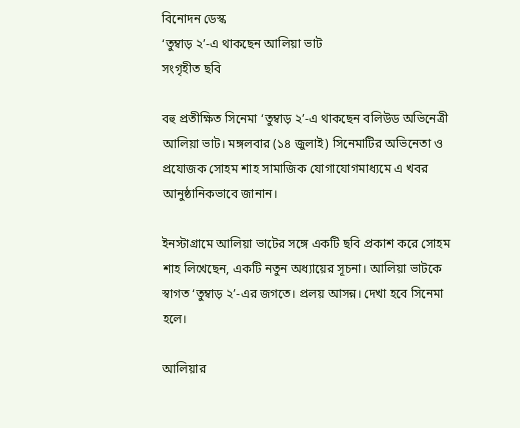বিনোদন ডেস্ক
‘তুম্বাড় ২’-এ থাকছেন আলিয়া ভাট
সংগৃহীত ছবি

বহু প্রতীক্ষিত সিনেমা ‘তুম্বাড় ২’-এ থাকছেন বলিউড অভিনেত্রী আলিয়া ভাট। মঙ্গলবার (১৪ জুলাই) সিনেমাটির অভিনেতা ও প্রযোজক সোহম শাহ সামাজিক যোগাযোগমাধ্যমে এ খবর আনুষ্ঠানিকভাবে জানান।

ইনস্টাগ্রামে আলিয়া ভাটের সঙ্গে একটি ছবি প্রকাশ করে সোহম শাহ লিখেছেন, একটি নতুন অধ্যায়ের সূচনা। আলিয়া ভাটকে স্বাগত ‘তুম্বাড় ২’-এর জগতে। প্রলয় আসন্ন। দেখা হবে সিনেমা হলে।

আলিয়ার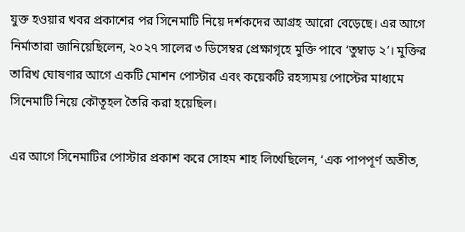যুক্ত হওয়ার খবর প্রকাশের পর সিনেমাটি নিয়ে দর্শকদের আগ্রহ আরো বেড়েছে। এর আগে নির্মাতারা জানিয়েছিলেন, ২০২৭ সালের ৩ ডিসেম্বর প্রেক্ষাগৃহে মুক্তি পাবে ‘তুম্বাড় ২’। মুক্তির তারিখ ঘোষণার আগে একটি মোশন পোস্টার এবং কয়েকটি রহস্যময় পোস্টের মাধ্যমে সিনেমাটি নিয়ে কৌতূহল তৈরি করা হয়েছিল।

এর আগে সিনেমাটির পোস্টার প্রকাশ করে সোহম শাহ লিখেছিলেন, ‘এক পাপপূর্ণ অতীত,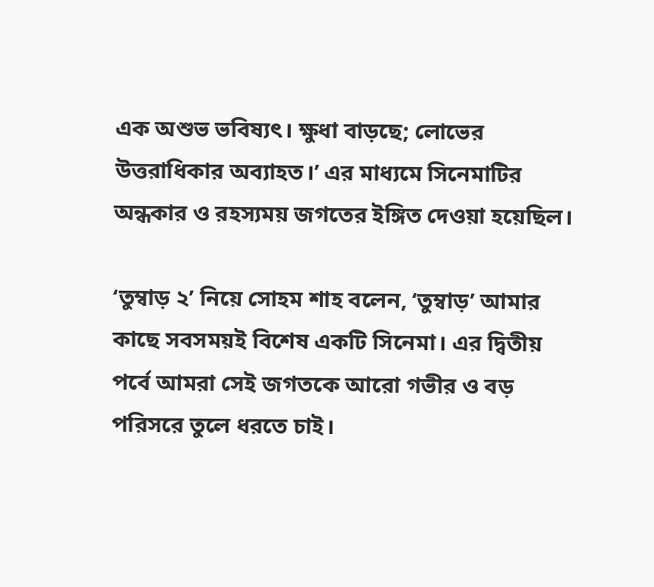এক অশুভ ভবিষ্যৎ। ক্ষুধা বাড়ছে; লোভের উত্তরাধিকার অব্যাহত।’ এর মাধ্যমে সিনেমাটির অন্ধকার ও রহস্যময় জগতের ইঙ্গিত দেওয়া হয়েছিল।

‘তুম্বাড় ২’ নিয়ে সোহম শাহ বলেন, ‘তুম্বাড়’ আমার কাছে সবসময়ই বিশেষ একটি সিনেমা। এর দ্বিতীয় পর্বে আমরা সেই জগতকে আরো গভীর ও বড় পরিসরে তুলে ধরতে চাই।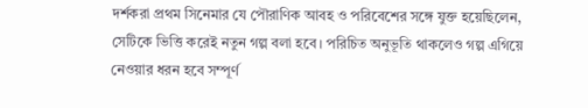দর্শকরা প্রথম সিনেমার যে পৌরাণিক আবহ ও পরিবেশের সঙ্গে যুক্ত হয়েছিলেন, সেটিকে ভিত্তি করেই নতুন গল্প বলা হবে। পরিচিত অনুভূতি থাকলেও গল্প এগিয়ে নেওয়ার ধরন হবে সম্পূর্ণ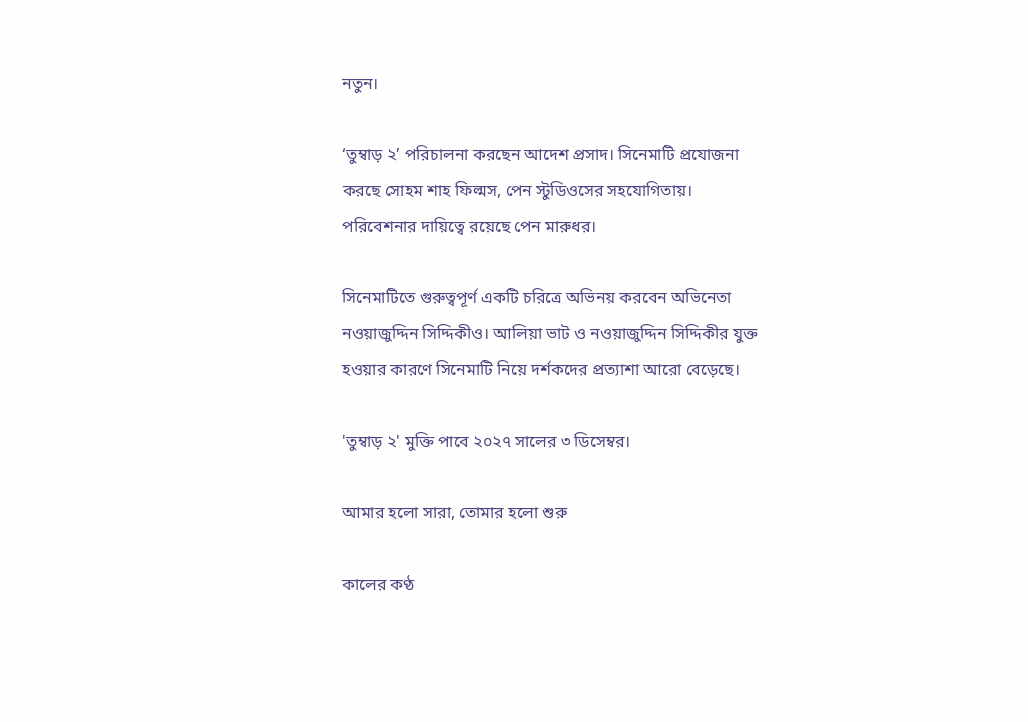নতুন।

‘তুম্বাড় ২’ পরিচালনা করছেন আদেশ প্রসাদ। সিনেমাটি প্রযোজনা করছে সোহম শাহ ফিল্মস, পেন স্টুডিওসের সহযোগিতায়। পরিবেশনার দায়িত্বে রয়েছে পেন মারুধর।

সিনেমাটিতে গুরুত্বপূর্ণ একটি চরিত্রে অভিনয় করবেন অভিনেতা নওয়াজুদ্দিন সিদ্দিকীও। আলিয়া ভাট ও নওয়াজুদ্দিন সিদ্দিকীর যুক্ত হওয়ার কারণে সিনেমাটি নিয়ে দর্শকদের প্রত্যাশা আরো বেড়েছে।

'তুম্বাড় ২' মুক্তি পাবে ২০২৭ সালের ৩ ডিসেম্বর।

আমার হলো সারা, তোমার হলো শুরু

কালের কণ্ঠ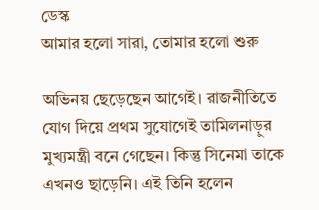ডেস্ক
আমার হলো সারা, তোমার হলো শুরু

অভিনয় ছেড়েছেন আগেই। রাজনীতিতে যোগ দিয়ে প্রথম সুযোগেই তামিলনাড়ুর মুখ্যমন্ত্রী বনে গেছেন। কিন্তু সিনেমা তাকে এখনও ছাড়েনি। এই তিনি হলেন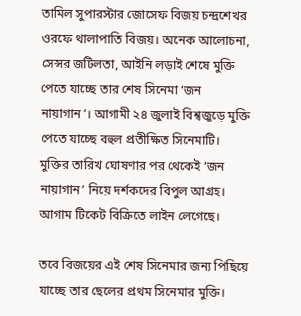তামিল সুপারস্টার জোসেফ বিজয় চন্দ্রশেখর ওরফে থালাপাতি বিজয়। অনেক আলোচনা, সেন্সর জটিলতা, আইনি লড়াই শেষে মুক্তি পেতে যাচ্ছে তার শেষ সিনেমা ‘জন নায়াগান’। আগামী ২৪ জুলাই বিশ্বজুড়ে মুক্তি পেতে যাচ্ছে বহুল প্রতীক্ষিত সিনেমাটি। মুক্তির তারিখ ঘোষণার পর থেকেই ‘জন নায়াগান’ নিয়ে দর্শকদের বিপুল আগ্রহ। আগাম টিকেট ‍বিক্রিতে লাইন লেগেছে।

তবে বিজয়ের এই শেষ সিনেমার জন্য পিছিয়ে যাচ্ছে তার ছেলের প্রথম সিনেমার মুক্তি।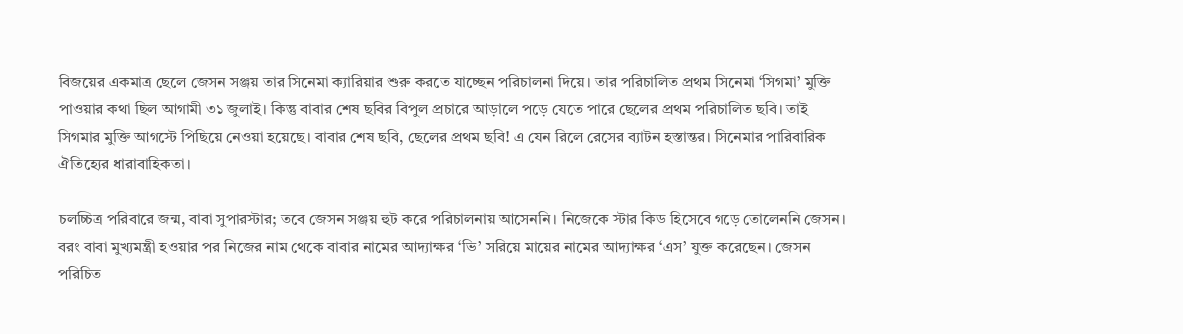বিজয়ের একমাত্র ছেলে জেসন সঞ্জয় তার সিনেমা ক্যারিয়ার শুরু করতে যাচ্ছেন পরিচালনা দিয়ে। তার পরিচালিত প্রথম সিনেমা ‘সিগমা’ মুক্তি পাওয়ার কথা ছিল আগামী ৩১ জুলাই। কিন্তু বাবার শেষ ছবির বিপুল প্রচারে আড়ালে পড়ে যেতে পারে ছেলের প্রথম পরিচালিত ছবি। তাই সিগমার মুক্তি আগস্টে পিছিয়ে নেওয়া হয়েছে। বাবার শেষ ছবি, ছেলের প্রথম ছবি! এ যেন রিলে রেসের ব্যাটন হস্তান্তর। সিনেমার পারিবারিক ঐতিহ্যের ধারাবাহিকতা।

চলচ্চিত্র পরিবারে জন্ম, বাবা সুপারস্টার; তবে জেসন সঞ্জয় হুট করে পরিচালনায় আসেননি। নিজেকে স্টার কিড হিসেবে গড়ে তোলেননি জেসন। বরং বাবা মুখ্যমন্ত্রী হওয়ার পর নিজের নাম থেকে বাবার নামের আদ্যাক্ষর ‘ভি’ সরিয়ে মায়ের নামের আদ্যাক্ষর ‘এস’ যুক্ত করেছেন। জেসন পরিচিত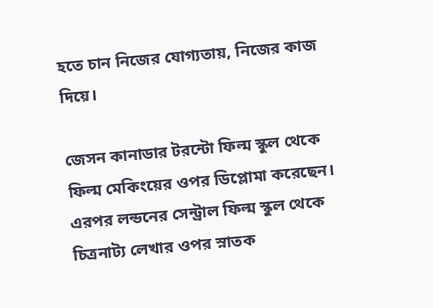হতে চান নিজের যোগ্যতায়, নিজের কাজ দিয়ে।

জেসন কানাডার টরন্টো ফিল্ম স্কুল থেকে ফিল্ম মেকিংয়ের ওপর ডিপ্লোমা করেছেন। এরপর লন্ডনের সেন্ট্রাল ফিল্ম স্কুল থেকে চিত্রনাট্য লেখার ওপর স্নাতক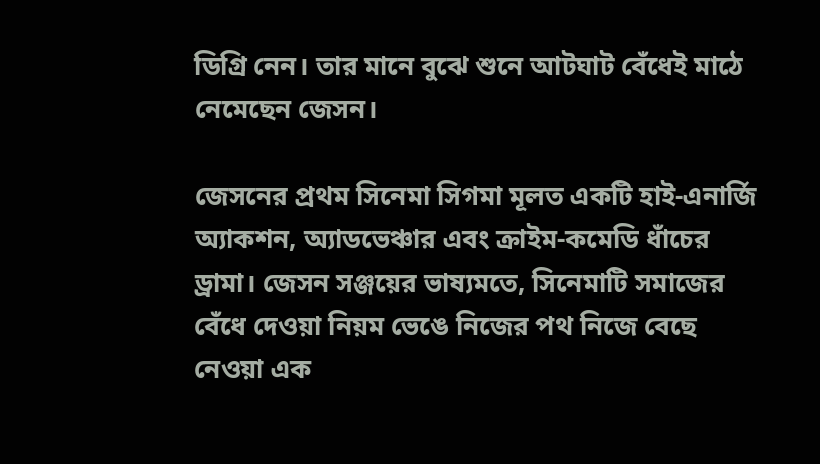ডিগ্রি নেন। তার মানে বুঝে শুনে আটঘাট বেঁধেই মাঠে নেমেছেন জেসন।

জেসনের প্রথম সিনেমা সিগমা মূলত একটি হাই-এনার্জি অ্যাকশন, অ্যাডভেঞ্চার এবং ক্রাইম-কমেডি ধাঁচের ড্রামা। জেসন সঞ্জয়ের ভাষ্যমতে, সিনেমাটি সমাজের বেঁধে দেওয়া নিয়ম ভেঙে নিজের পথ নিজে বেছে নেওয়া এক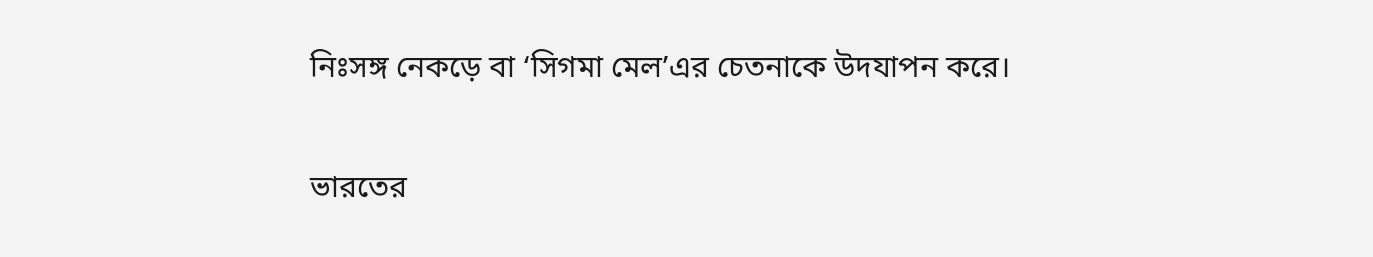নিঃসঙ্গ নেকড়ে বা ‘সিগমা মেল’এর চেতনাকে উদযাপন করে।

ভারতের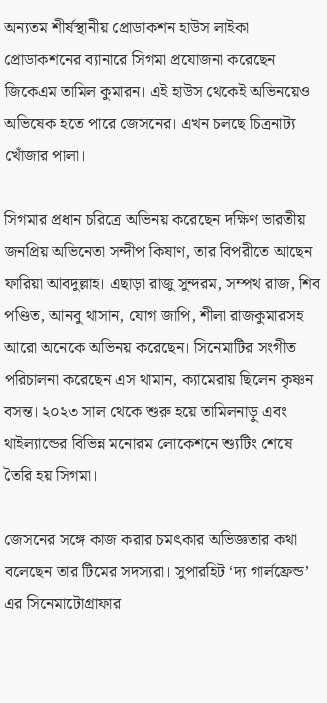অন্যতম শীর্ষস্থানীয় প্রোডাকশন হাউস লাইকা প্রোডাকশনের ব্যানারে সিগমা প্রযোজনা করেছেন জিকেএম তামিল কুমারন। এই হাউস থেকেই অভিনয়েও অভিষেক হতে পারে জেসনের। এখন চলছে চিত্রনাট্য খোঁজার পালা।

সিগমার প্রধান চরিত্রে অভিনয় করেছেন দক্ষিণ ভারতীয় জনপ্রিয় অভিনেতা সন্দীপ কিষাণ, তার বিপরীতে আছেন ফারিয়া আবদুল্লাহ। এছাড়া রাজু সুন্দরম, সম্পথ রাজ, শিব পণ্ডিত, আনবু থাসান, যোগ জাপি, শীলা রাজকুমারসহ আরো অনেকে অভিনয় করেছেন। সিনেমাটির সংগীত পরিচালনা করেছেন এস থামান, ক্যামেরায় ছিলেন কৃষ্ণন বসন্ত। ২০২৩ সাল থেকে শুরু হয়ে তামিলনাড়ু এবং থাইল্যান্ডের বিভিন্ন মনোরম লোকেশনে শ্যুটিং শেষে তৈরি হয় সিগমা।

জেসনের সঙ্গে কাজ করার চমৎকার অভিজ্ঞতার কথা বলেছেন তার টিমের সদস্যরা। সুপারহিট ‘দ্য গার্লফ্রেন্ড’ এর সিনেমাটোগ্রাফার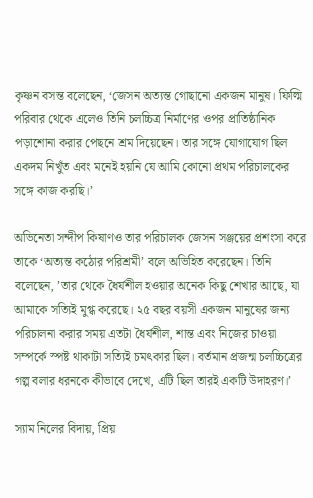কৃষ্ণন বসন্ত বলেছেন, ‘জেসন অত্যন্ত গোছানো একজন মানুষ। ফিল্মি পরিবার থেকে এলেও তিনি চলচ্চিত্র নির্মাণের ওপর প্রাতিষ্ঠানিক পড়াশোনা করার পেছনে শ্রম দিয়েছেন। তার সঙ্গে যোগাযোগ ছিল একদম নিখুঁত এবং মনেই হয়নি যে আমি কোনো প্রথম পরিচালকের সঙ্গে কাজ করছি।’

অভিনেতা সন্দীপ কিষাণও তার পরিচালক জেসন সঞ্জয়ের প্রশংসা করে তাকে ‘অত্যন্ত কঠোর পরিশ্রমী’ বলে অভিহিত করেছেন। তিনি বলেছেন, ’তার থেকে ধৈর্যশীল হওয়ার অনেক কিছু শেখার আছে, যা আমাকে সত্যিই মুগ্ধ করেছে। ২৫ বছর বয়সী একজন মানুষের জন্য পরিচালনা করার সময় এতটা ধৈর্যশীল, শান্ত এবং নিজের চাওয়া সম্পর্কে স্পষ্ট থাকাটা সত্যিই চমৎকার ছিল। বর্তমান প্রজন্ম চলচ্চিত্রের গল্প বলার ধরনকে কীভাবে দেখে, এটি ছিল তারই একটি উদাহরণ।’

স্যাম নিলের বিদায়, প্রিয়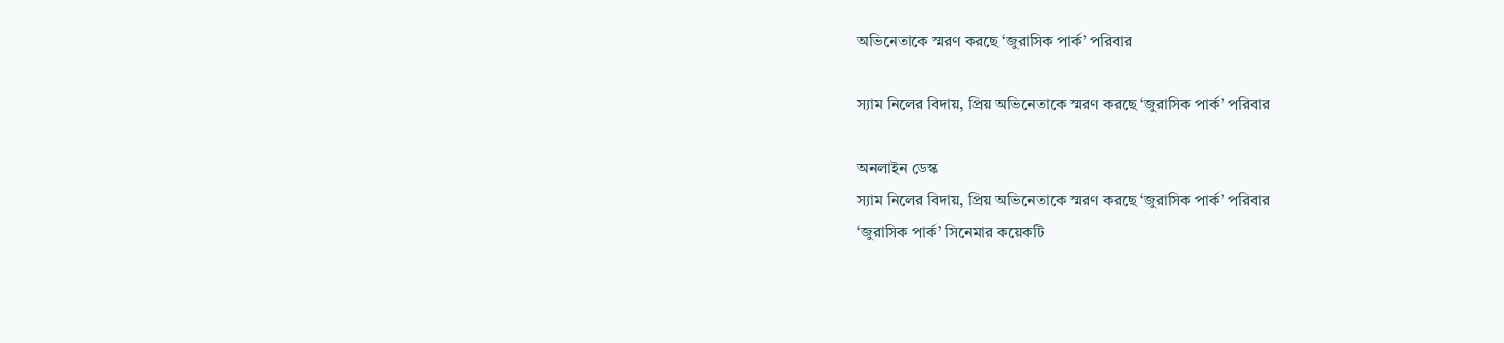অভিনেতাকে স্মরণ করছে ‘জুরাসিক পার্ক’ পরিবার

স্যাম নিলের বিদায়, প্রিয় অভিনেতাকে স্মরণ করছে ‘জুরাসিক পার্ক’ পরিবার

অনলাইন ডেস্ক
স্যাম নিলের বিদায়, প্রিয় অভিনেতাকে স্মরণ করছে ‘জুরাসিক পার্ক’ পরিবার
‘জুরাসিক পার্ক’ সিনেমার কয়েকটি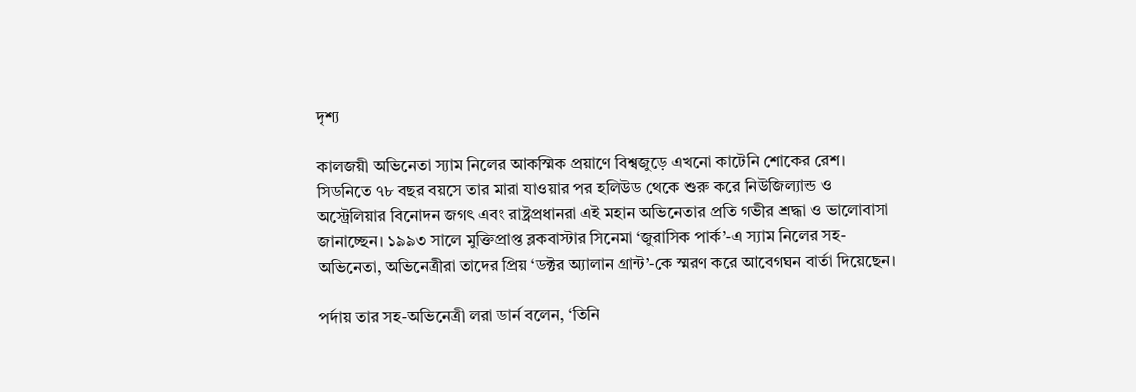দৃশ্য

কালজয়ী অভিনেতা স্যাম নিলের আকস্মিক প্রয়াণে বিশ্বজুড়ে এখনো কাটেনি শোকের রেশ। সিডনিতে ৭৮ বছর বয়সে তার মারা যাওয়ার পর হলিউড থেকে শুরু করে নিউজিল্যান্ড ও অস্ট্রেলিয়ার বিনোদন জগৎ এবং রাষ্ট্রপ্রধানরা এই মহান অভিনেতার প্রতি গভীর শ্রদ্ধা ও ভালোবাসা জানাচ্ছেন। ১৯৯৩ সালে মুক্তিপ্রাপ্ত ব্লকবাস্টার সিনেমা ‘জুরাসিক পার্ক’-এ স্যাম নিলের সহ-অভিনেতা, অভিনেত্রীরা তাদের প্রিয় ‘ডক্টর অ্যালান গ্রান্ট’-কে স্মরণ করে আবেগঘন বার্তা দিয়েছেন।

পর্দায় তার সহ-অভিনেত্রী লরা ডার্ন বলেন, ‘তিনি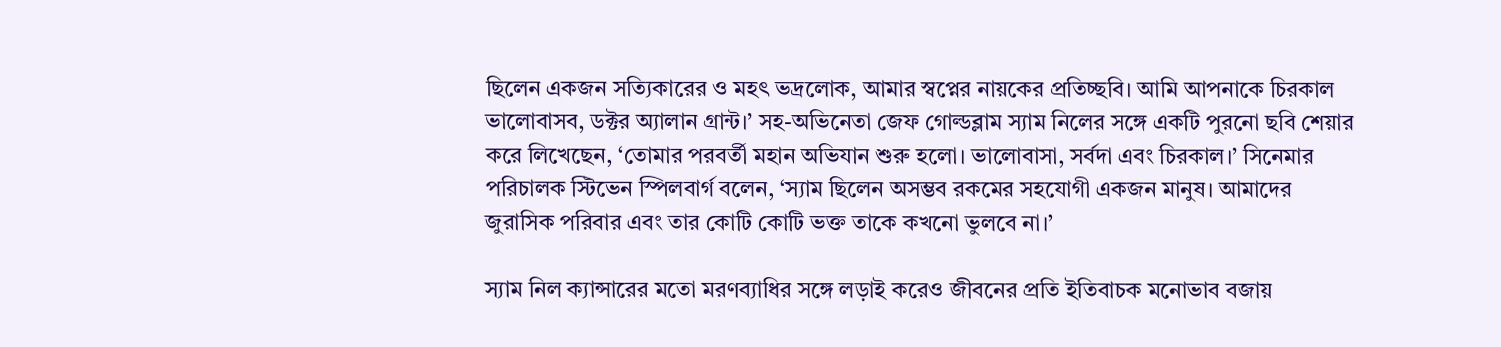ছিলেন একজন সত্যিকারের ও মহৎ ভদ্রলোক, আমার স্বপ্নের নায়কের প্রতিচ্ছবি। আমি আপনাকে চিরকাল ভালোবাসব, ডক্টর অ্যালান গ্রান্ট।’ সহ-অভিনেতা জেফ গোল্ডব্লাম স্যাম নিলের সঙ্গে একটি পুরনো ছবি শেয়ার করে লিখেছেন, ‘তোমার পরবর্তী মহান অভিযান শুরু হলো। ভালোবাসা, সর্বদা এবং চিরকাল।’ সিনেমার পরিচালক স্টিভেন স্পিলবার্গ বলেন, ‘স্যাম ছিলেন অসম্ভব রকমের সহযোগী একজন মানুষ। আমাদের জুরাসিক পরিবার এবং তার কোটি কোটি ভক্ত তাকে কখনো ভুলবে না।’

স্যাম নিল ক্যান্সারের মতো মরণব্যাধির সঙ্গে লড়াই করেও জীবনের প্রতি ইতিবাচক মনোভাব বজায়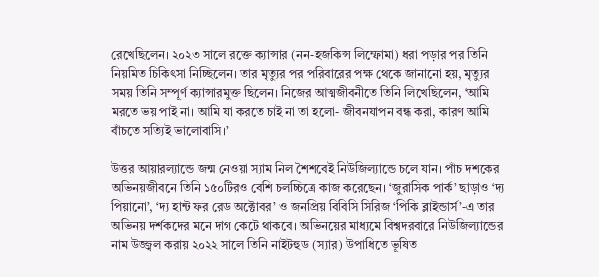রেখেছিলেন। ২০২৩ সালে রক্তে ক্যান্সার (নন-হজকিন্স লিম্ফোমা) ধরা পড়ার পর তিনি নিয়মিত চিকিৎসা নিচ্ছিলেন। তার মৃত্যুর পর পরিবারের পক্ষ থেকে জানানো হয়, মৃত্যুর সময় তিনি সম্পূর্ণ ক্যান্সারমুক্ত ছিলেন। নিজের আত্মজীবনীতে তিনি লিখেছিলেন, ‘আমি মরতে ভয় পাই না। আমি যা করতে চাই না তা হলো- জীবনযাপন বন্ধ করা, কারণ আমি বাঁচতে সত্যিই ভালোবাসি।’

উত্তর আয়ারল্যান্ডে জন্ম নেওয়া স্যাম নিল শৈশবেই নিউজিল্যান্ডে চলে যান। পাঁচ দশকের অভিনয়জীবনে তিনি ১৫০টিরও বেশি চলচ্চিত্রে কাজ করেছেন। ‘জুরাসিক পার্ক’ ছাড়াও ‘দ্য পিয়ানো’, ‘দ্য হান্ট ফর রেড অক্টোবর’ ও জনপ্রিয় বিবিসি সিরিজ ‘পিকি ব্লাইন্ডার্স’-এ তার অভিনয় দর্শকদের মনে দাগ কেটে থাকবে। অভিনয়ের মাধ্যমে বিশ্বদরবারে নিউজিল্যান্ডের নাম উজ্জ্বল করায় ২০২২ সালে তিনি নাইটহুড (স্যার) উপাধিতে ভূষিত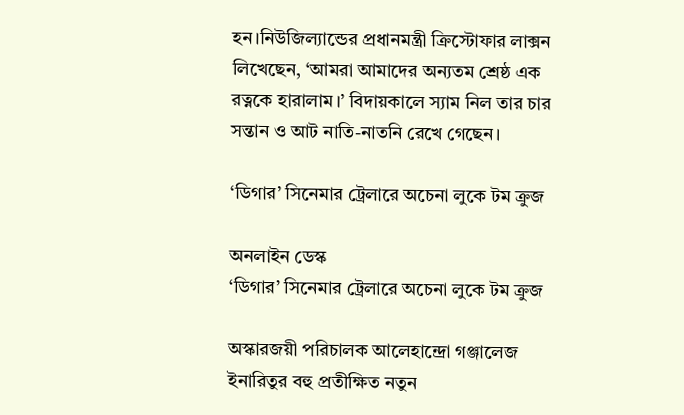হন।নিউজিল্যান্ডের প্রধানমন্ত্রী ক্রিস্টোফার লাক্সন লিখেছেন, ‘আমরা আমাদের অন্যতম শ্রেষ্ঠ এক রত্নকে হারালাম।’ বিদায়কালে স্যাম নিল তার চার সন্তান ও আট নাতি-নাতনি রেখে গেছেন।

‘ডিগার’ সিনেমার ট্রেলারে অচেনা লুকে টম ক্রুজ

অনলাইন ডেস্ক
‘ডিগার’ সিনেমার ট্রেলারে অচেনা লুকে টম ক্রুজ

অস্কারজয়ী পরিচালক আলেহান্দ্রো গঞ্জালেজ ইনারিতুর বহু প্রতীক্ষিত নতুন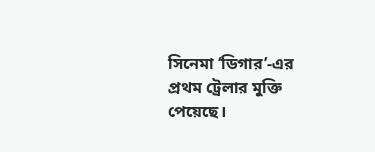সিনেমা ‘ডিগার’-এর প্রথম ট্রেলার মুক্তি পেয়েছে।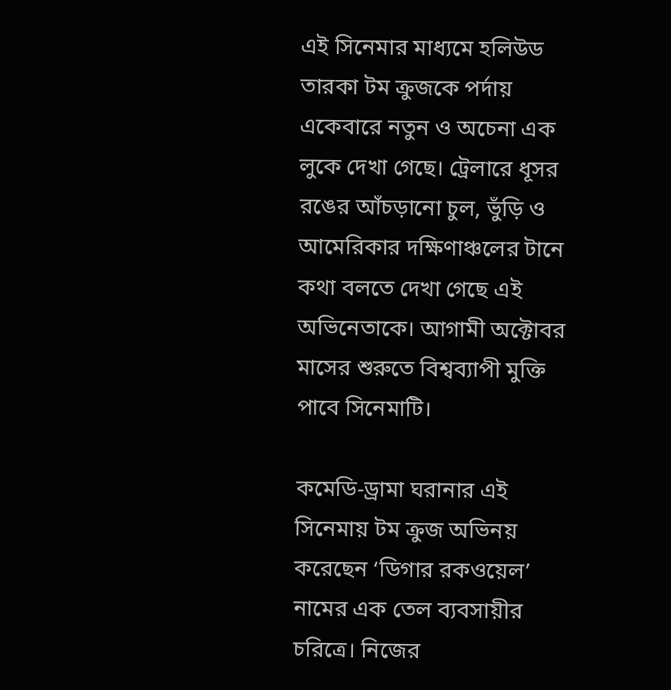এই সিনেমার মাধ্যমে হলিউড তারকা টম ক্রুজকে পর্দায় একেবারে নতুন ও অচেনা এক লুকে দেখা গেছে। ট্রেলারে ধূসর রঙের আঁচড়ানো চুল, ভুঁড়ি ও আমেরিকার দক্ষিণাঞ্চলের টানে কথা বলতে দেখা গেছে এই অভিনেতাকে। আগামী অক্টোবর মাসের শুরুতে বিশ্বব্যাপী মুক্তি পাবে সিনেমাটি।

কমেডি-ড্রামা ঘরানার এই সিনেমায় টম ক্রুজ অভিনয় করেছেন ‘ডিগার রকওয়েল’ নামের এক তেল ব্যবসায়ীর চরিত্রে। নিজের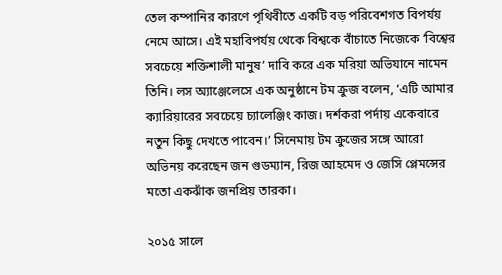তেল কম্পানির কারণে পৃথিবীতে একটি বড় পরিবেশগত বিপর্যয় নেমে আসে। এই মহাবিপর্যয় থেকে বিশ্বকে বাঁচাতে নিজেকে ‘বিশ্বের সবচেয়ে শক্তিশালী মানুষ’ দাবি করে এক মরিয়া অভিযানে নামেন তিনি। লস অ্যাঞ্জেলেসে এক অনুষ্ঠানে টম ক্রুজ বলেন, ‘এটি আমার ক্যারিয়ারের সবচেয়ে চ্যালেঞ্জিং কাজ। দর্শকরা পর্দায় একেবারে নতুন কিছু দেখতে পাবেন।’ সিনেমায় টম ক্রুজের সঙ্গে আরো অভিনয় করেছেন জন গুডম্যান, রিজ আহমেদ ও জেসি প্লেমন্সের মতো একঝাঁক জনপ্রিয় তারকা।

২০১৫ সালে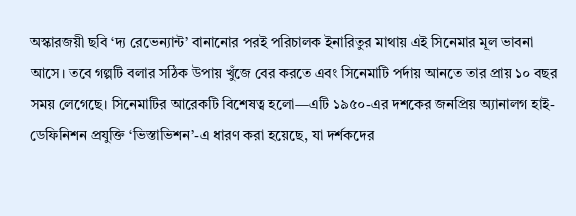অস্কারজয়ী ছবি ‘দ্য রেভেন্যান্ট’ বানানোর পরই পরিচালক ইনারিতুর মাথায় এই সিনেমার মূল ভাবনা আসে। তবে গল্পটি বলার সঠিক উপায় খুঁজে বের করতে এবং সিনেমাটি পর্দায় আনতে তার প্রায় ১০ বছর সময় লেগেছে। সিনেমাটির আরেকটি বিশেষত্ব হলো—এটি ১৯৫০-এর দশকের জনপ্রিয় অ্যানালগ হাই-ডেফিনিশন প্রযুক্তি ‘ভিস্তাভিশন’-এ ধারণ করা হয়েছে, যা দর্শকদের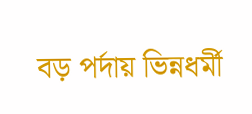বড় পর্দায় ভিন্নধর্মী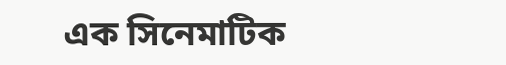এক সিনেমাটিক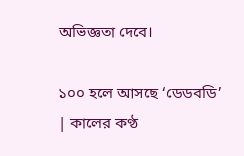অভিজ্ঞতা দেবে।

১০০ হলে আসছে ‘ডেডবডি’ | কালের কণ্ঠ